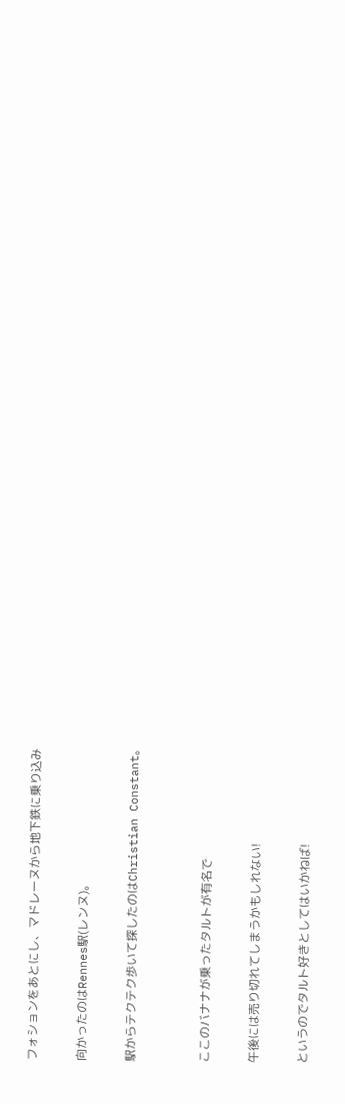フォションをあとにし、マドレーヌから地下鉄に乗り込み

向かったのはRennes駅(レンヌ)。

駅からテクテク歩いて探したのはChristian Constant。


ここのバナナが乗ったタルトが有名で

午後には売り切れてしまうかもしれない!

というのでタルト好きとしてはいかねば!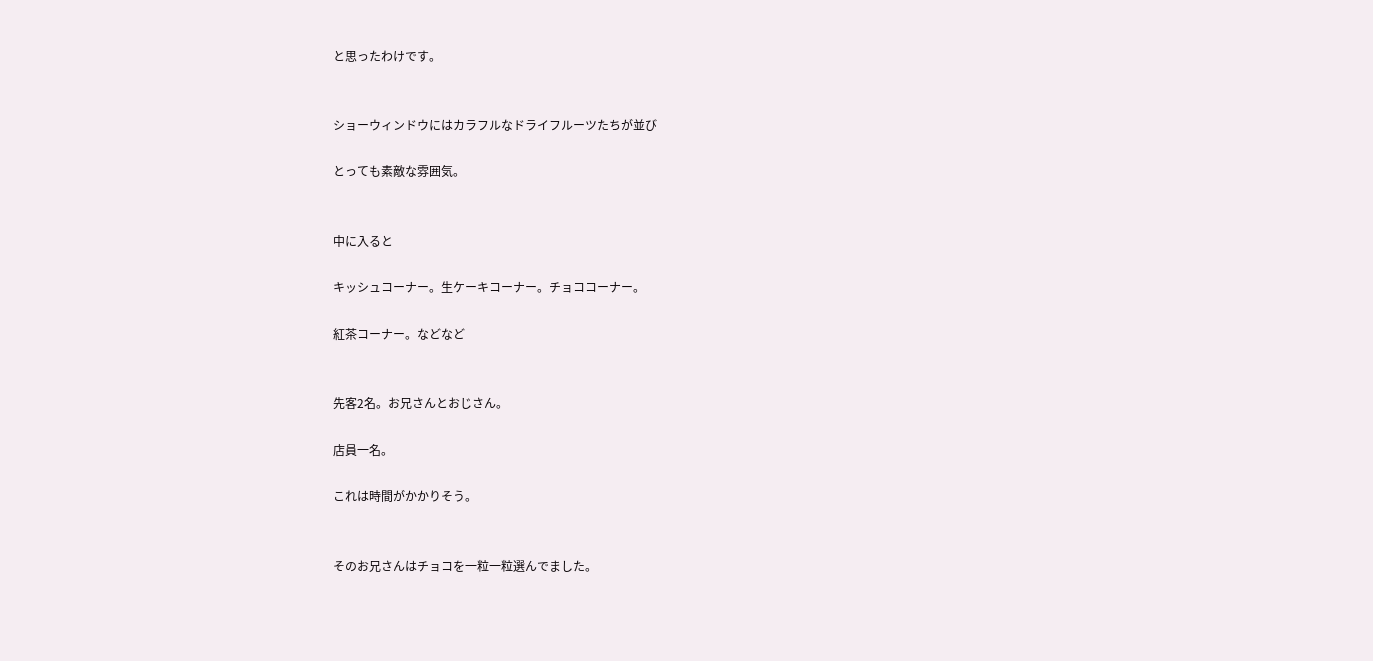と思ったわけです。


ショーウィンドウにはカラフルなドライフルーツたちが並び

とっても素敵な雰囲気。


中に入ると

キッシュコーナー。生ケーキコーナー。チョココーナー。

紅茶コーナー。などなど


先客2名。お兄さんとおじさん。

店員一名。

これは時間がかかりそう。


そのお兄さんはチョコを一粒一粒選んでました。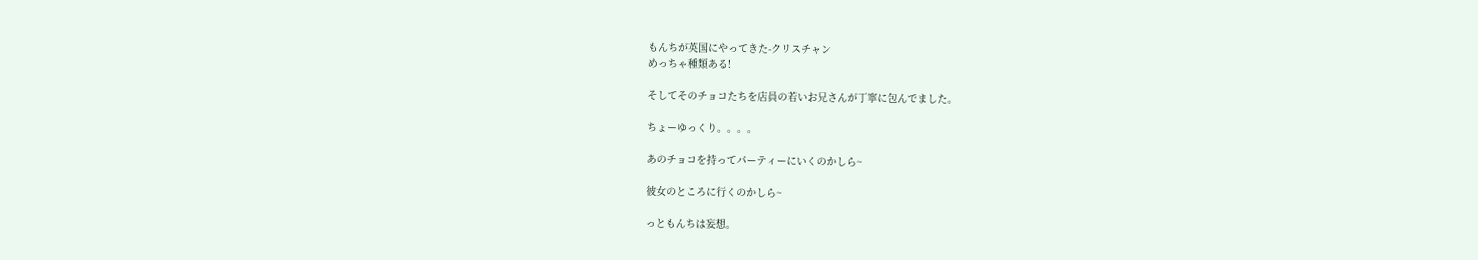もんちが英国にやってきた-クリスチャン
めっちゃ種類ある!

そしてそのチョコたちを店員の若いお兄さんが丁寧に包んでました。

ちょーゆっくり。。。。

あのチョコを持ってパーティーにいくのかしら~

彼女のところに行くのかしら~

っともんちは妄想。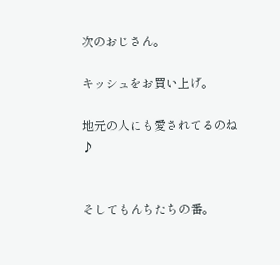次のおじさん。

キッシュをお買い上げ。

地元の人にも愛されてるのね♪


そしてもんちたちの番。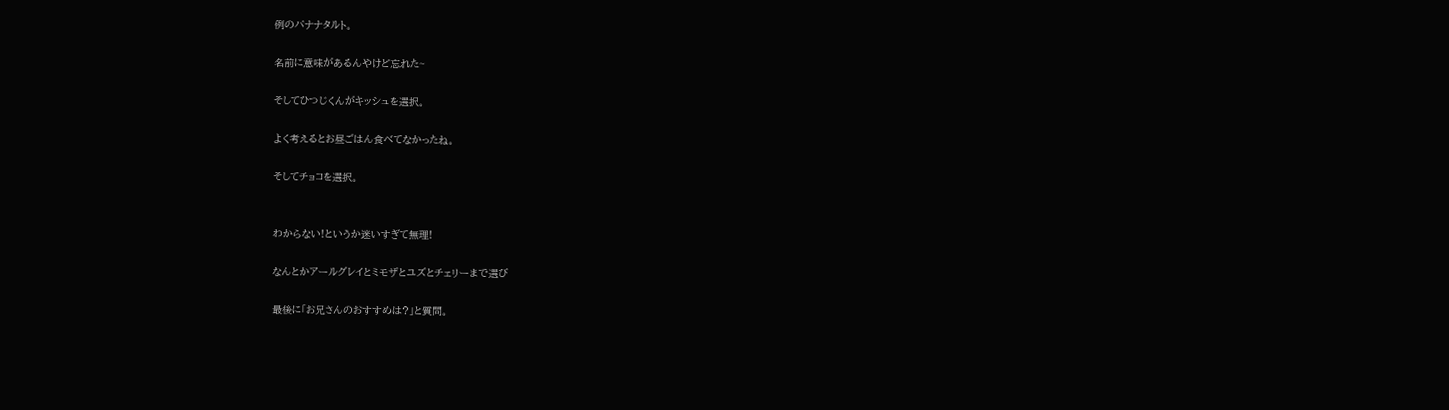例のバナナタルト。

名前に意味があるんやけど忘れた~

そしてひつじくんがキッシュを選択。

よく考えるとお昼ごはん食べてなかったね。

そしてチョコを選択。


わからない!というか迷いすぎて無理!

なんとかアールグレイとミモザとユズとチェリーまで選び

最後に「お兄さんのおすすめは?」と質問。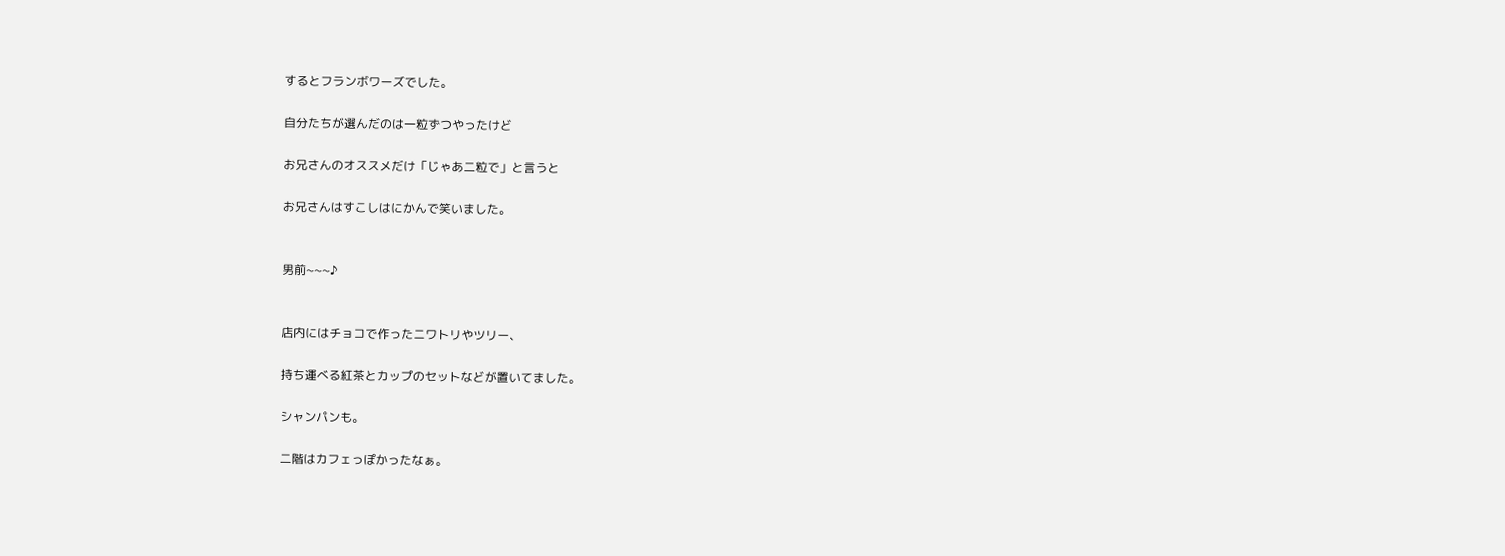するとフランボワーズでした。

自分たちが選んだのは一粒ずつやったけど

お兄さんのオススメだけ「じゃあ二粒で」と言うと

お兄さんはすこしはにかんで笑いました。


男前~~~♪


店内にはチョコで作ったニワトリやツリー、

持ち運べる紅茶とカップのセットなどが置いてました。

シャンパンも。

二階はカフェっぽかったなぁ。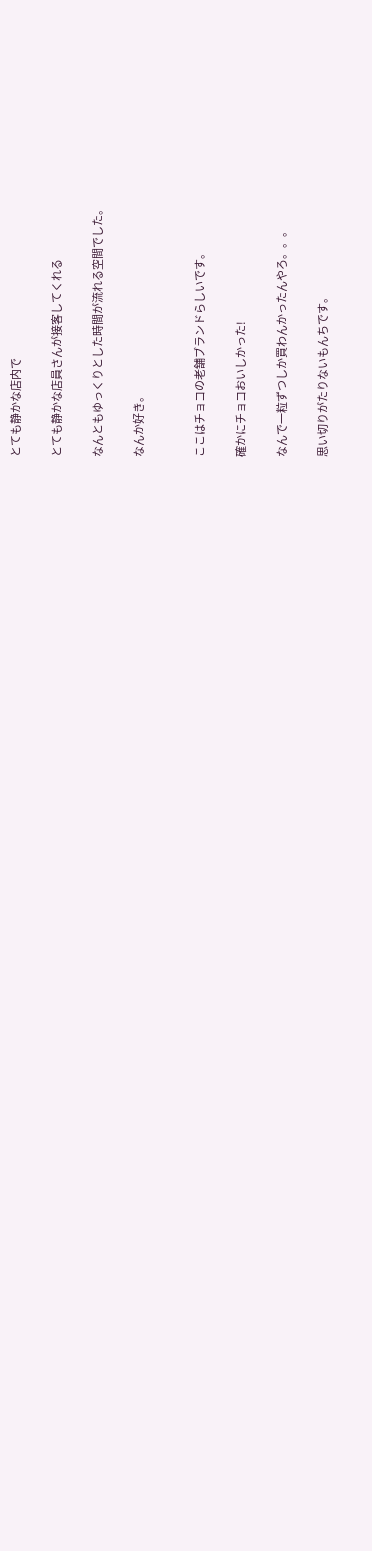とても静かな店内で

とても静かな店員さんが接客してくれる

なんともゆっくりとした時間が流れる空間でした。

なんか好き。


ここはチョコの老舗ブランドらしいです。

確かにチョコおいしかった!

なんで一粒ずつしか買わんかったんやろ。。。

思い切りがたりないもんちです。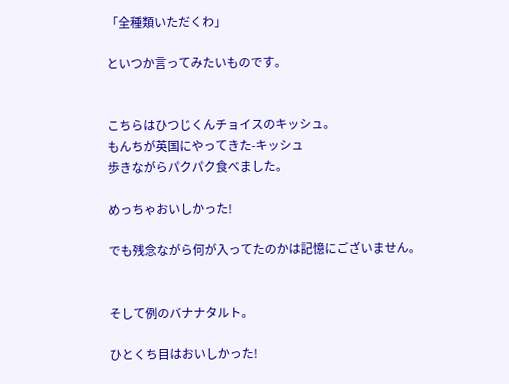「全種類いただくわ」

といつか言ってみたいものです。


こちらはひつじくんチョイスのキッシュ。
もんちが英国にやってきた-キッシュ
歩きながらパクパク食べました。

めっちゃおいしかった!

でも残念ながら何が入ってたのかは記憶にございません。


そして例のバナナタルト。

ひとくち目はおいしかった!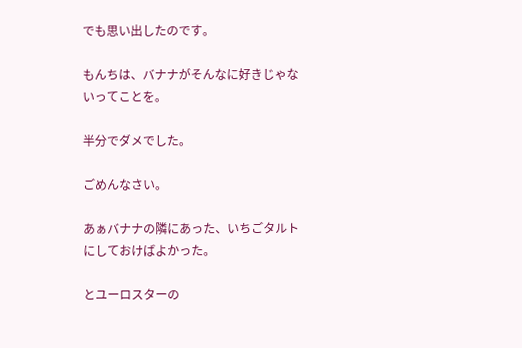でも思い出したのです。

もんちは、バナナがそんなに好きじゃないってことを。

半分でダメでした。

ごめんなさい。

あぁバナナの隣にあった、いちごタルトにしておけばよかった。

とユーロスターの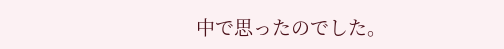中で思ったのでした。